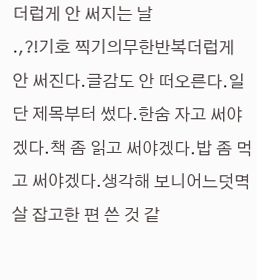더럽게 안 써지는 날
.,?!기호 찍기의무한반복더럽게 안 써진다.글감도 안 떠오른다.일단 제목부터 썼다.한숨 자고 써야겠다.책 좀 읽고 써야겠다.밥 좀 먹고 써야겠다.생각해 보니어느덧멱살 잡고한 편 쓴 것 같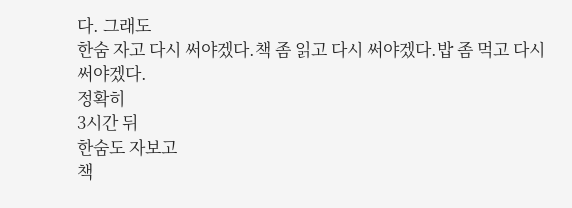다. 그래도
한숨 자고 다시 써야겠다.책 좀 읽고 다시 써야겠다.밥 좀 먹고 다시 써야겠다.
정확히
3시간 뒤
한숨도 자보고
책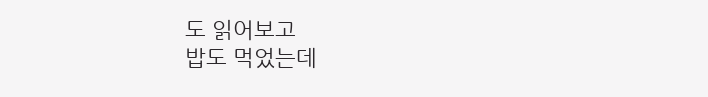도 읽어보고
밥도 먹었는데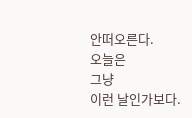안떠오른다.
오늘은
그냥
이런 날인가보다.